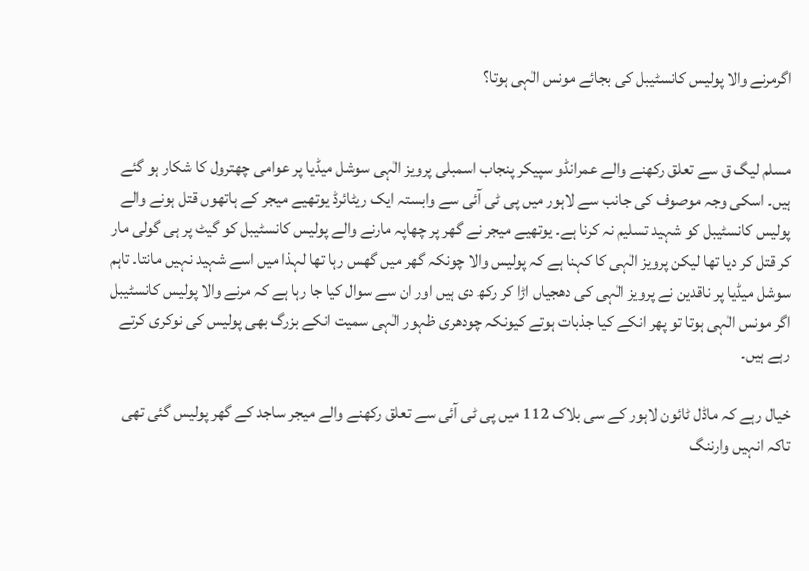اگرمرنے والا پولیس کانسٹیبل کی بجائے مونس الٰہی ہوتا؟


مسلم لیگ ق سے تعلق رکھنے والے عمرانڈو سپیکر پنجاب اسمبلی پرویز الٰہی سوشل میڈیا پر عوامی چھترول کا شکار ہو گئے ہیں۔ اسکی وجہ موصوف کی جانب سے لاہور میں پی ٹی آئی سے وابستہ ایک ریٹائرڈ یوتھیے میجر کے ہاتھوں قتل ہونے والے پولیس کانسٹیبل کو شہید تسلیم نہ کرنا ہے۔ یوتھیے میجر نے گھر پر چھاپہ مارنے والے پولیس کانسٹیبل کو گیٹ پر ہی گولی مار کر قتل کر دیا تھا لیکن پرویز الٰہی کا کہنا ہے کہ پولیس والا چونکہ گھر میں گھس رہا تھا لہذا میں اسے شہید نہیں مانتا۔ تاہم سوشل میڈیا پر ناقدین نے پرویز الٰہی کی دھجیاں اڑا کر رکھ دی ہیں اور ان سے سوال کیا جا رہا ہے کہ مرنے والا پولیس کانسٹیبل اگر مونس الٰہی ہوتا تو پھر انکے کیا جذبات ہوتے کیونکہ چودھری ظہور الٰہی سمیت انکے بزرگ بھی پولیس کی نوکری کرتے رہے ہیں۔

خیال رہے کہ ماڈل ٹائون لاہور کے سی بلاک 112 میں پی ٹی آئی سے تعلق رکھنے والے میجر ساجد کے گھر پولیس گئی تھی تاکہ انہیں وارننگ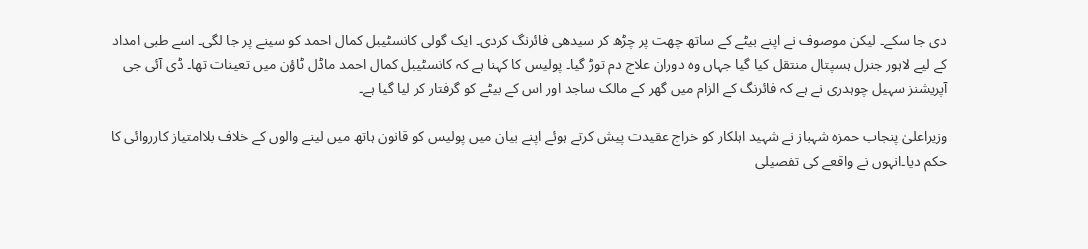دی جا سکے۔ لیکن موصوف نے اپنے بیٹے کے ساتھ چھت پر چڑھ کر سیدھی فائرنگ کردی۔ ایک گولی کانسٹیبل کمال احمد کو سینے پر جا لگی۔ اسے طبی امداد کے لیے لاہور جنرل ہسپتال منتقل کیا گیا جہاں وہ دوران علاج دم توڑ گیا۔ پولیس کا کہنا ہے کہ کانسٹیبل کمال احمد ماڈل ٹاؤن میں تعینات تھا۔ ڈی آئی جی آپریشنز سہیل چوہدری نے ہے کہ فائرنگ کے الزام میں گھر کے مالک ساجد اور اس کے بیٹے کو گرفتار کر لیا گیا ہے۔

وزیراعلیٰ پنجاب حمزہ شہباز نے شہید اہلکار کو خراج عقیدت پیش کرتے ہوئے اپنے بیان میں پولیس کو قانون ہاتھ میں لینے والوں کے خلاف بلاامتیاز کارروائی کا حکم دیا۔انہوں نے واقعے کی تفصیلی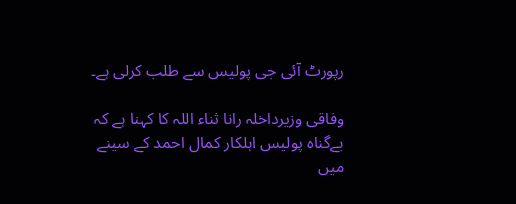رپورٹ آئی جی پولیس سے طلب کرلی ہے۔

وفاقی وزیرداخلہ رانا ثناء اللہ کا کہنا ہے کہ بےگناہ پولیس اہلکار کمال احمد کے سینے میں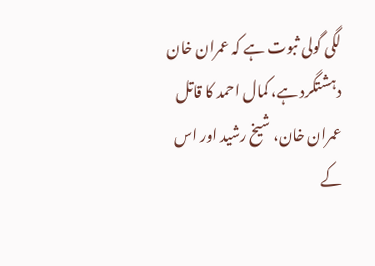لگی گولی ثبوت ہے کہ عمران خان دہشتگرد ہے، کمال احمد کا قاتل عمران خان، شیخ رشید اور اس کے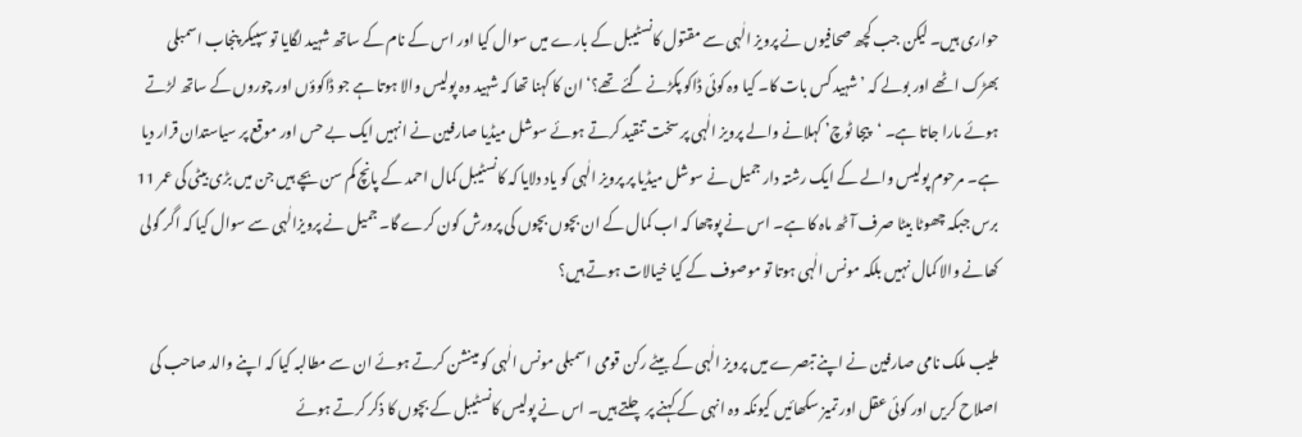حواری ہیں۔ لیکن جب کچھ صحافیوں نے پرویز الٰہی سے مقتول کانسٹیبل کے بارے میں سوال کیا اور اس کے نام کے ساتھ شہید لگایا تو سپیکر پنجاب اسمبلی بھڑک اٹھے اور بولے کہ ’شہید کس بات کا۔ کیا وہ کوئی ڈاکو پکڑنے گئے تھے؟‘ ان کا کہنا تھا کہ شہید وہ پولیس والا ہوتا ہے جو ڈاکوؤں اور چوروں کے ساتھ لڑتے ہوئے مارا جاتا ہے۔ ‘پیجا ٹوچ’ کہلانے والے پرویز الٰہی پر سخت تنقید کرتے ہوئے سوشل میڈیا صارفین نے انہیں ایک بے حس اور موقع پر سیاستدان قرار دیا ہے۔ مرحوم پولیس والے کے ایک رشتہ دار جمیل نے سوشل میڈیا پر پرویز الٰہی کو یاد دلایا کہ کانسٹیبل کمال احمد کے پانچ کم سن بچے ہیں جن میں بڑی بیٹی کی عمر 11 برس جبکہ چھوٹا بیٹا صرف آٹھ ماہ کا ہے۔ اس نے پوچھا کہ اب کمال کے ان بچوں بچوں کی پرورش کون کرے گا۔ جمیل نے پرویزالٰہی سے سوال کیا کہ اگر گولی کھانے والا کمال نہیں بلکہ مونس الٰہی ہوتا تو موصوف کے کیا خیالات ہوتے ہیں؟

طیب ملک نامی صارفین نے اپنے تبصرے میں پرویز الٰہی کے بیٹے رکن قومی اسمبلی مونس الٰہی کو مینشن کرتے ہوئے ان سے مطالبہ کیا کہ اپنے والد صاحب کی اصلاح کریں اور کوئی عقل اور تمیز سکھائیں کیونکہ وہ انہی کے کہنے پر چلتے ہیں۔ اس نے پولیس کانسٹیبل کے بچوں کا ذکر کرتے ہوئے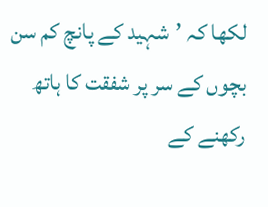لکھا کہ ’شہید کے پانچ کم سن بچوں کے سر پر شفقت کا ہاتھ رکھنے کے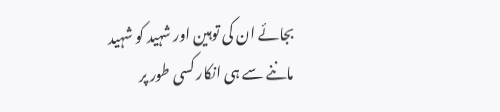بجائے ان کی توہین اور شہید کو شہید ماننے سے ہی انکار کسی طور پر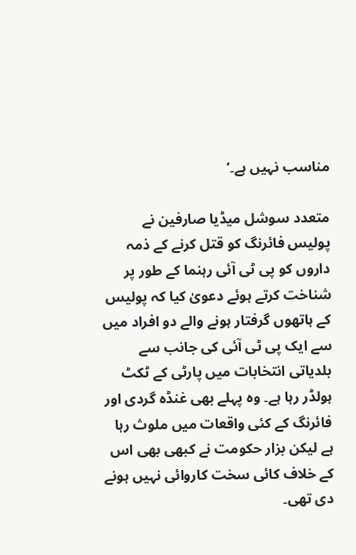مناسب نہیں ہے۔‘

متعدد سوشل میڈیا صارفین نے پولیس فائرنگ کو قتل کرنے کے ذمہ داروں کو پی ٹی آئی رہنما کے طور پر شناخت کرتے ہوئے دعویٰ کیا کہ پولیس کے ہاتھوں گرفتار ہونے والے دو افراد میں سے ایک پی ٹی آئی کی جانب سے بلدیاتی انتخابات میں پارٹی کے ٹکٹ ہولڈر رہا ہے۔ وہ پہلے بھی غنڈہ گردی اور فائرنگ کے کئی واقعات میں ملوث رہا ہے لیکن بزار حکومت نے کبھی بھی اس کے خلاف کائی سخت کاروائی نہیں ہونے دی تھی۔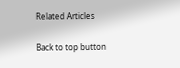Related Articles

Back to top button